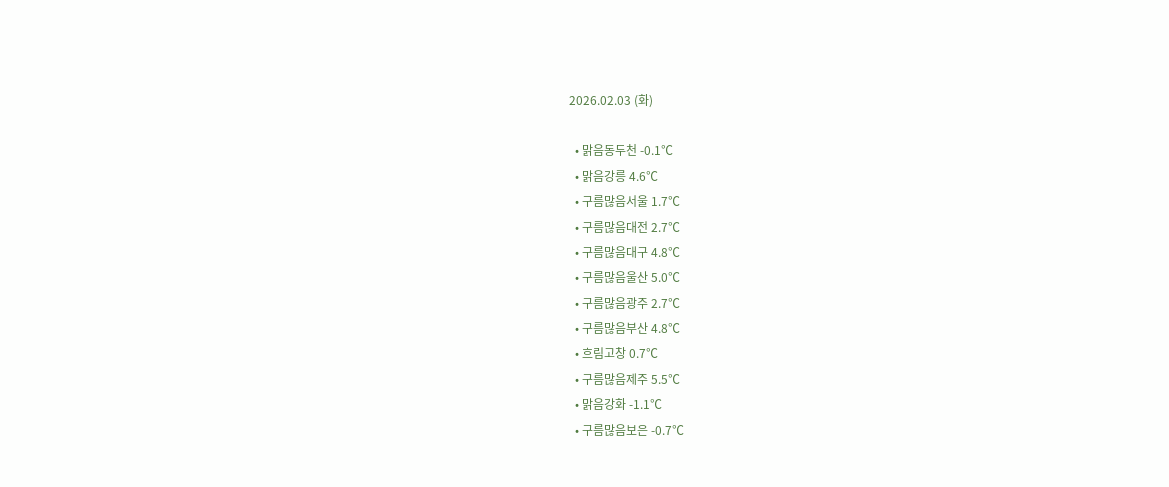2026.02.03 (화)

  • 맑음동두천 -0.1℃
  • 맑음강릉 4.6℃
  • 구름많음서울 1.7℃
  • 구름많음대전 2.7℃
  • 구름많음대구 4.8℃
  • 구름많음울산 5.0℃
  • 구름많음광주 2.7℃
  • 구름많음부산 4.8℃
  • 흐림고창 0.7℃
  • 구름많음제주 5.5℃
  • 맑음강화 -1.1℃
  • 구름많음보은 -0.7℃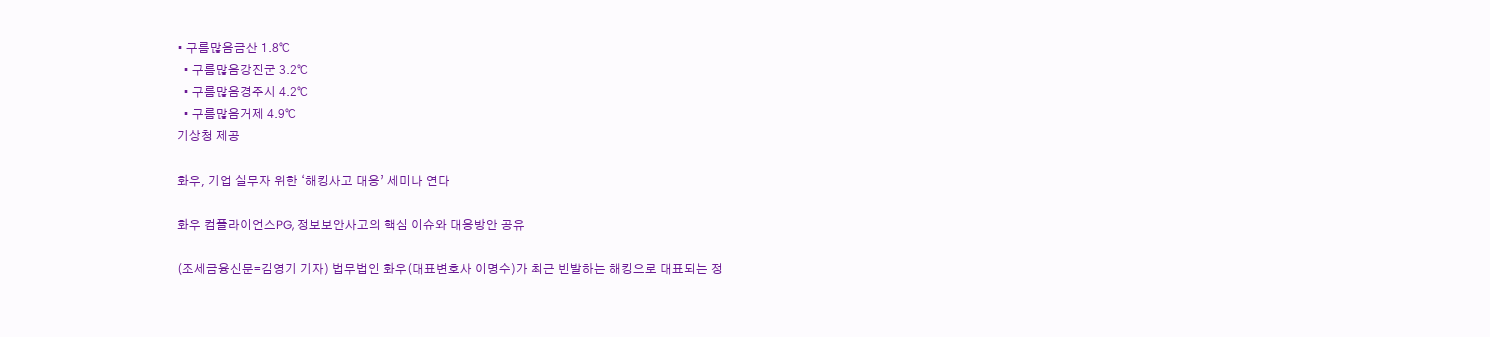• 구름많음금산 1.8℃
  • 구름많음강진군 3.2℃
  • 구름많음경주시 4.2℃
  • 구름많음거제 4.9℃
기상청 제공

화우, 기업 실무자 위한 ‘해킹사고 대응’ 세미나 연다

화우 컴플라이언스PG, 정보보안사고의 핵심 이슈와 대응방안 공유

(조세금융신문=김영기 기자) 법무법인 화우(대표변호사 이명수)가 최근 빈발하는 해킹으로 대표되는 정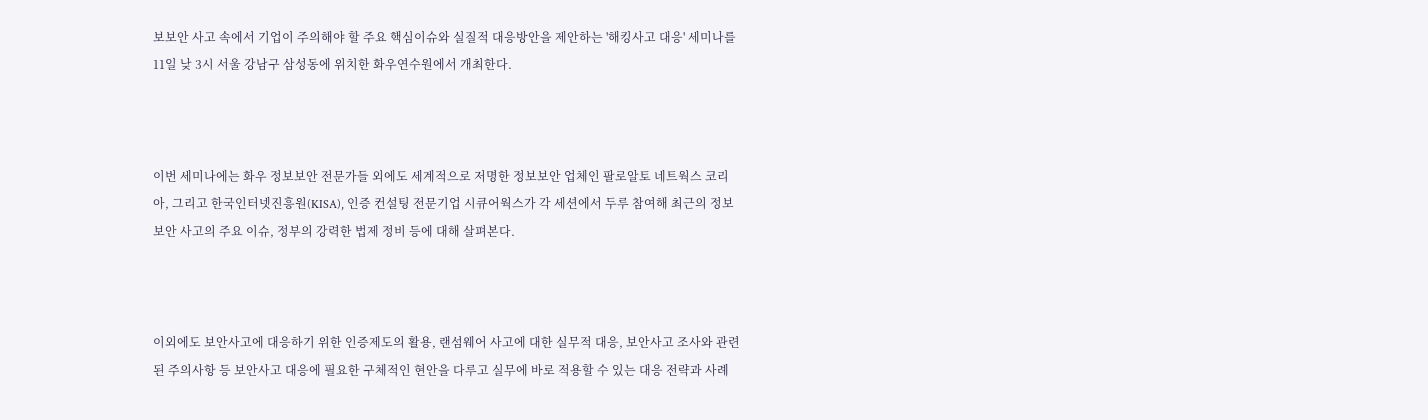보보안 사고 속에서 기업이 주의해야 할 주요 핵심이슈와 실질적 대응방안을 제안하는 '해킹사고 대응' 세미나를 11일 낮 3시 서울 강남구 삼성동에 위치한 화우연수원에서 개최한다.



이번 세미나에는 화우 정보보안 전문가들 외에도 세계적으로 저명한 정보보안 업체인 팔로알토 네트웍스 코리아, 그리고 한국인터넷진흥원(KISA), 인증 컨설팅 전문기업 시큐어웍스가 각 세션에서 두루 참여해 최근의 정보보안 사고의 주요 이슈, 정부의 강력한 법제 정비 등에 대해 살펴본다.



이외에도 보안사고에 대응하기 위한 인증제도의 활용, 랜섬웨어 사고에 대한 실무적 대응, 보안사고 조사와 관련된 주의사항 등 보안사고 대응에 필요한 구체적인 현안을 다루고 실무에 바로 적용할 수 있는 대응 전략과 사례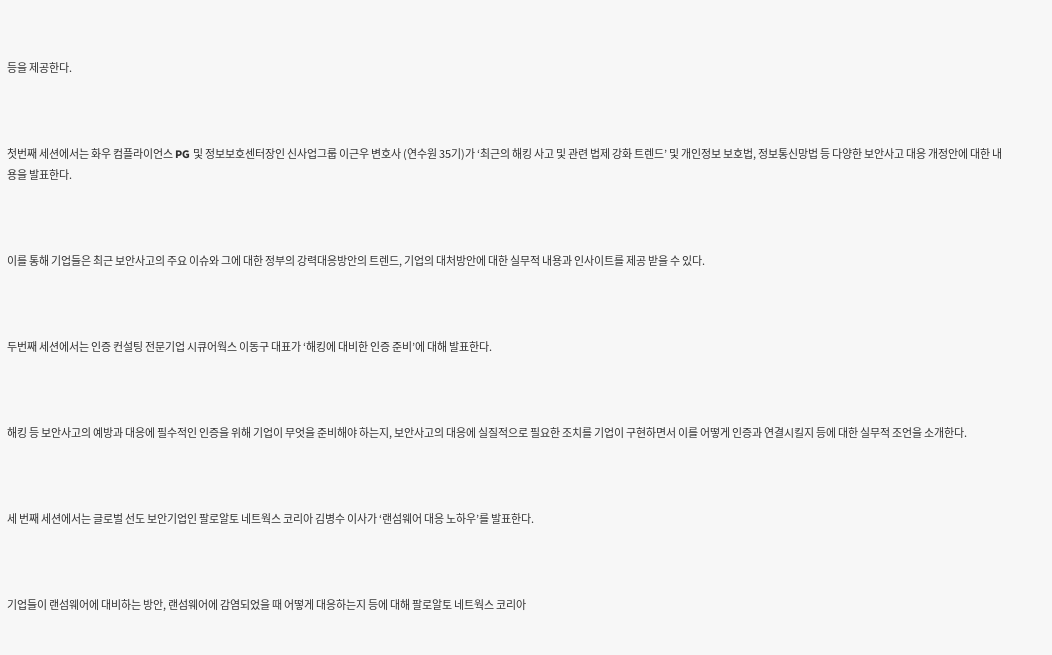등을 제공한다.



첫번째 세션에서는 화우 컴플라이언스 PG 및 정보보호센터장인 신사업그룹 이근우 변호사 (연수원 35기)가 ‘최근의 해킹 사고 및 관련 법제 강화 트렌드’ 및 개인정보 보호법, 정보통신망법 등 다양한 보안사고 대응 개정안에 대한 내용을 발표한다.



이를 통해 기업들은 최근 보안사고의 주요 이슈와 그에 대한 정부의 강력대응방안의 트렌드, 기업의 대처방안에 대한 실무적 내용과 인사이트를 제공 받을 수 있다.



두번째 세션에서는 인증 컨설팅 전문기업 시큐어웍스 이동구 대표가 ‘해킹에 대비한 인증 준비’에 대해 발표한다.



해킹 등 보안사고의 예방과 대응에 필수적인 인증을 위해 기업이 무엇을 준비해야 하는지, 보안사고의 대응에 실질적으로 필요한 조치를 기업이 구현하면서 이를 어떻게 인증과 연결시킬지 등에 대한 실무적 조언을 소개한다.



세 번째 세션에서는 글로벌 선도 보안기업인 팔로알토 네트웍스 코리아 김병수 이사가 ‘랜섬웨어 대응 노하우’를 발표한다.



기업들이 랜섬웨어에 대비하는 방안, 랜섬웨어에 감염되었을 때 어떻게 대응하는지 등에 대해 팔로알토 네트웍스 코리아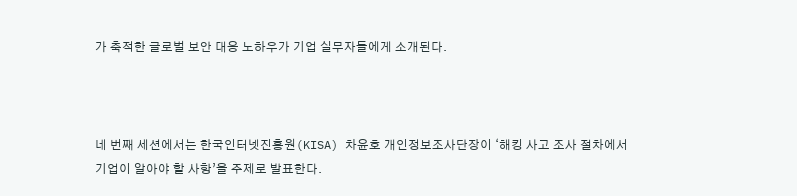가 축적한 글로벌 보안 대응 노하우가 기업 실무자들에게 소개된다.



네 번째 세션에서는 한국인터넷진흥원(KISA) 차윤호 개인정보조사단장이 ‘해킹 사고 조사 절차에서 기업이 알아야 할 사항’을 주제로 발표한다.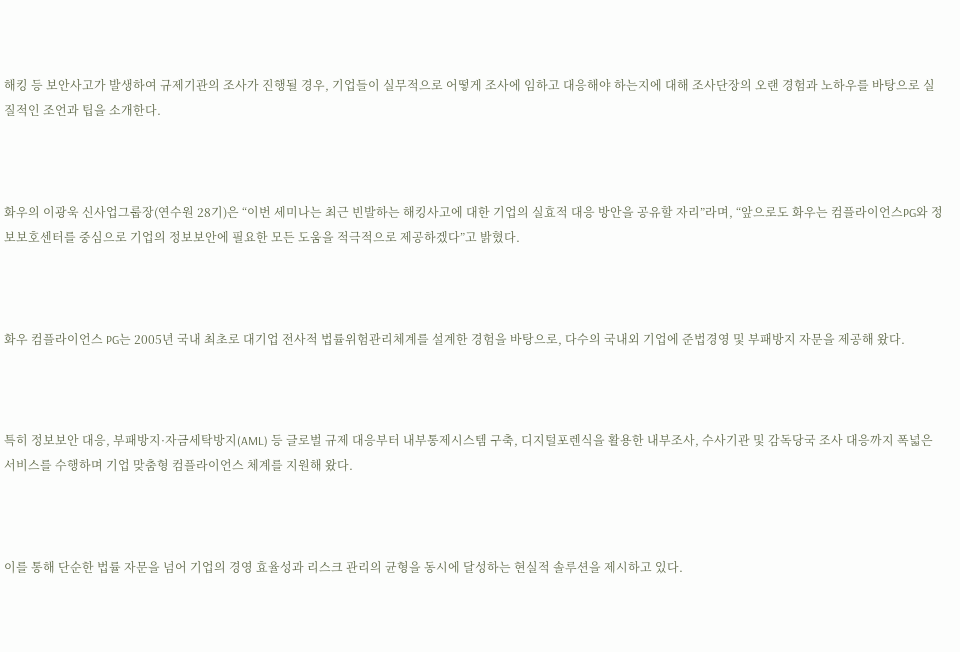해킹 등 보안사고가 발생하여 규제기관의 조사가 진행될 경우, 기업들이 실무적으로 어떻게 조사에 임하고 대응해야 하는지에 대해 조사단장의 오랜 경험과 노하우를 바탕으로 실질적인 조언과 팁을 소개한다.



화우의 이광욱 신사업그룹장(연수원 28기)은 “이번 세미나는 최근 빈발하는 해킹사고에 대한 기업의 실효적 대응 방안을 공유할 자리”라며, “앞으로도 화우는 컴플라이언스PG와 정보보호센터를 중심으로 기업의 정보보안에 필요한 모든 도움을 적극적으로 제공하겠다”고 밝혔다.



화우 컴플라이언스 PG는 2005년 국내 최초로 대기업 전사적 법률위험관리체계를 설계한 경험을 바탕으로, 다수의 국내외 기업에 준법경영 및 부패방지 자문을 제공해 왔다.



특히 정보보안 대응, 부패방지·자금세탁방지(AML) 등 글로벌 규제 대응부터 내부통제시스템 구축, 디지털포렌식을 활용한 내부조사, 수사기관 및 감독당국 조사 대응까지 폭넓은 서비스를 수행하며 기업 맞춤형 컴플라이언스 체계를 지원해 왔다.



이를 통해 단순한 법률 자문을 넘어 기업의 경영 효율성과 리스크 관리의 균형을 동시에 달성하는 현실적 솔루션을 제시하고 있다.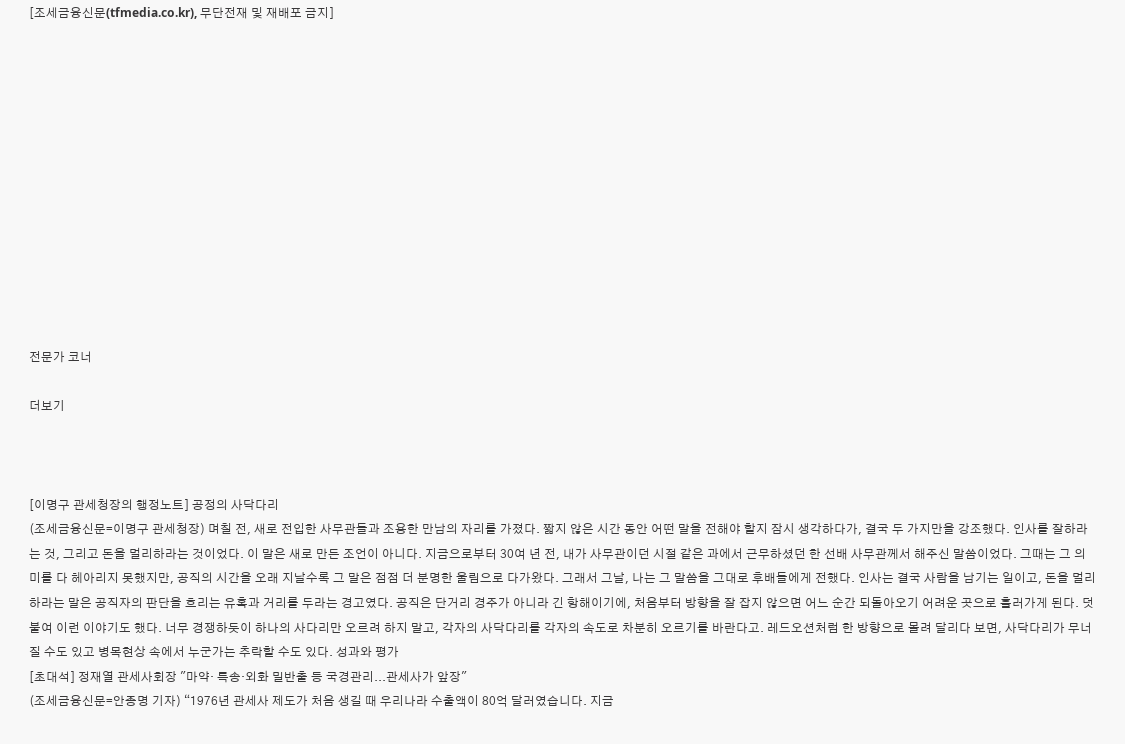[조세금융신문(tfmedia.co.kr), 무단전재 및 재배포 금지]













전문가 코너

더보기



[이명구 관세청장의 행정노트] 공정의 사닥다리
(조세금융신문=이명구 관세청장) 며칠 전, 새로 전입한 사무관들과 조용한 만남의 자리를 가졌다. 짧지 않은 시간 동안 어떤 말을 전해야 할지 잠시 생각하다가, 결국 두 가지만을 강조했다. 인사를 잘하라는 것, 그리고 돈을 멀리하라는 것이었다. 이 말은 새로 만든 조언이 아니다. 지금으로부터 30여 년 전, 내가 사무관이던 시절 같은 과에서 근무하셨던 한 선배 사무관께서 해주신 말씀이었다. 그때는 그 의미를 다 헤아리지 못했지만, 공직의 시간을 오래 지날수록 그 말은 점점 더 분명한 울림으로 다가왔다. 그래서 그날, 나는 그 말씀을 그대로 후배들에게 전했다. 인사는 결국 사람을 남기는 일이고, 돈을 멀리하라는 말은 공직자의 판단을 흐리는 유혹과 거리를 두라는 경고였다. 공직은 단거리 경주가 아니라 긴 항해이기에, 처음부터 방향을 잘 잡지 않으면 어느 순간 되돌아오기 어려운 곳으로 흘러가게 된다. 덧붙여 이런 이야기도 했다. 너무 경쟁하듯이 하나의 사다리만 오르려 하지 말고, 각자의 사닥다리를 각자의 속도로 차분히 오르기를 바란다고. 레드오션처럼 한 방향으로 몰려 달리다 보면, 사닥다리가 무너질 수도 있고 병목현상 속에서 누군가는 추락할 수도 있다. 성과와 평가
[초대석] 정재열 관세사회장 "마약· 특송·외화 밀반출 등 국경관리...관세사가 앞장"
(조세금융신문=안종명 기자) “1976년 관세사 제도가 처음 생길 때 우리나라 수출액이 80억 달러였습니다. 지금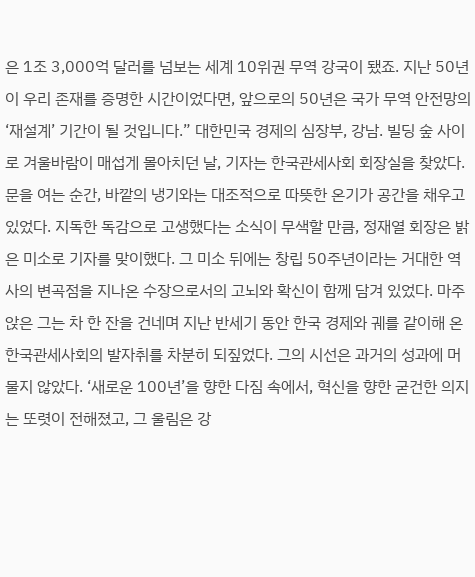은 1조 3,000억 달러를 넘보는 세계 10위권 무역 강국이 됐죠. 지난 50년이 우리 존재를 증명한 시간이었다면, 앞으로의 50년은 국가 무역 안전망의 ‘재설계’ 기간이 될 것입니다.” 대한민국 경제의 심장부, 강남. 빌딩 숲 사이로 겨울바람이 매섭게 몰아치던 날, 기자는 한국관세사회 회장실을 찾았다. 문을 여는 순간, 바깥의 냉기와는 대조적으로 따뜻한 온기가 공간을 채우고 있었다. 지독한 독감으로 고생했다는 소식이 무색할 만큼, 정재열 회장은 밝은 미소로 기자를 맞이했다. 그 미소 뒤에는 창립 50주년이라는 거대한 역사의 변곡점을 지나온 수장으로서의 고뇌와 확신이 함께 담겨 있었다. 마주 앉은 그는 차 한 잔을 건네며 지난 반세기 동안 한국 경제와 궤를 같이해 온 한국관세사회의 발자취를 차분히 되짚었다. 그의 시선은 과거의 성과에 머물지 않았다. ‘새로운 100년’을 향한 다짐 속에서, 혁신을 향한 굳건한 의지는 또렷이 전해졌고, 그 울림은 강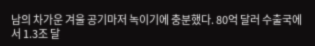남의 차가운 겨울 공기마저 녹이기에 충분했다. 80억 달러 수출국에서 1.3조 달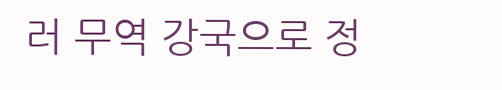러 무역 강국으로 정